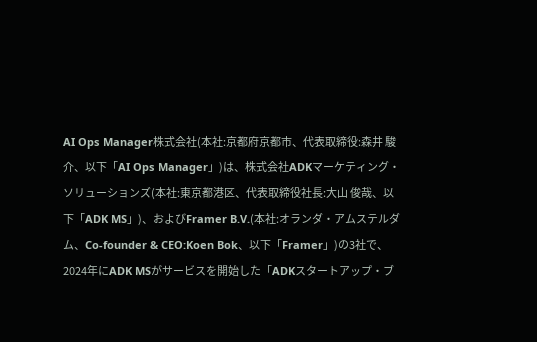AI Ops Manager株式会社(本社:京都府京都市、代表取締役:森井 駿介、以下「AI Ops Manager」)は、株式会社ADKマーケティング・ソリューションズ(本社:東京都港区、代表取締役社長:大山 俊哉、以下「ADK MS」)、およびFramer B.V.(本社:オランダ・アムステルダム、Co-founder & CEO:Koen Bok、以下「Framer」)の3社で、2024年にADK MSがサービスを開始した「ADKスタートアップ・ブ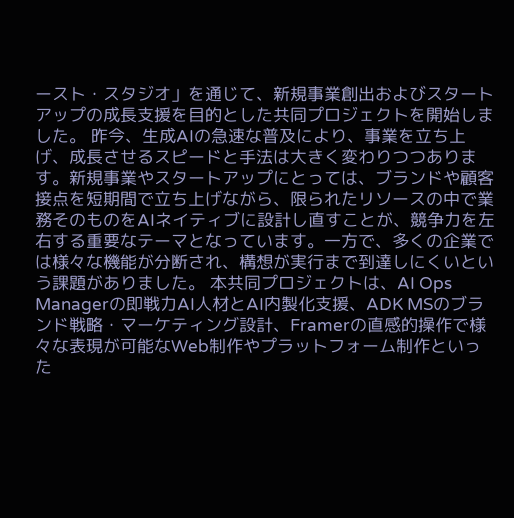ースト・スタジオ」を通じて、新規事業創出およびスタートアップの成長支援を目的とした共同プロジェクトを開始しました。 昨今、生成AIの急速な普及により、事業を立ち上げ、成長させるスピードと手法は大きく変わりつつあります。新規事業やスタートアップにとっては、ブランドや顧客接点を短期間で立ち上げながら、限られたリソースの中で業務そのものをAIネイティブに設計し直すことが、競争力を左右する重要なテーマとなっています。一方で、多くの企業では様々な機能が分断され、構想が実行まで到達しにくいという課題がありました。 本共同プロジェクトは、AI Ops Managerの即戦力AI人材とAI内製化支援、ADK MSのブランド戦略・マーケティング設計、Framerの直感的操作で様々な表現が可能なWeb制作やプラットフォーム制作といった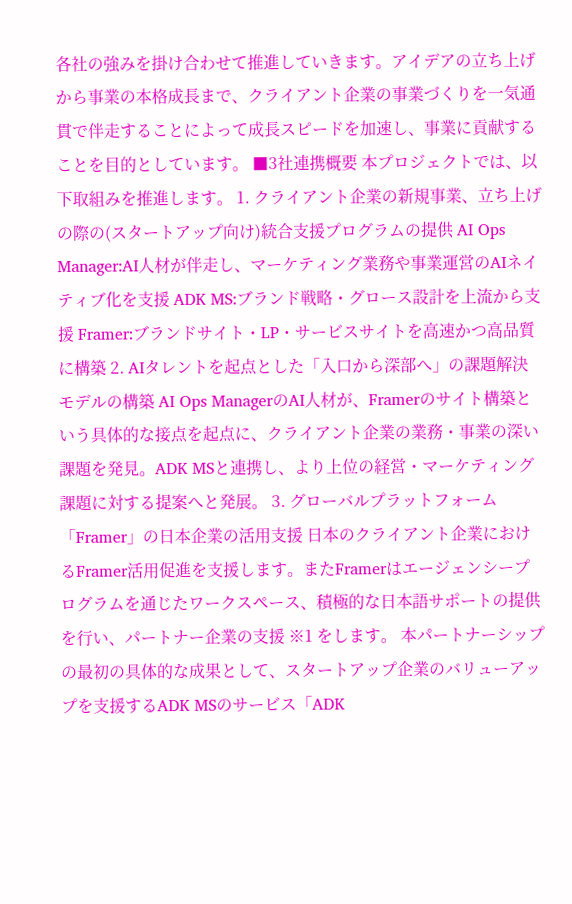各社の強みを掛け合わせて推進していきます。アイデアの立ち上げから事業の本格成長まで、クライアント企業の事業づくりを一気通貫で伴走することによって成長スピードを加速し、事業に貢献することを目的としています。 ■3社連携概要 本プロジェクトでは、以下取組みを推進します。 1. クライアント企業の新規事業、立ち上げの際の(スタートアップ向け)統合支援プログラムの提供 AI Ops Manager:AI人材が伴走し、マーケティング業務や事業運営のAIネイティブ化を支援 ADK MS:ブランド戦略・グロース設計を上流から支援 Framer:ブランドサイト・LP・サービスサイトを高速かつ高品質に構築 2. AIタレントを起点とした「入口から深部へ」の課題解決モデルの構築 AI Ops ManagerのAI人材が、Framerのサイト構築という具体的な接点を起点に、クライアント企業の業務・事業の深い課題を発見。ADK MSと連携し、より上位の経営・マーケティング課題に対する提案へと発展。 3. グローバルプラットフォーム「Framer」の日本企業の活用支援 日本のクライアント企業におけるFramer活用促進を支援します。またFramerはエージェンシープログラムを通じたワークスペース、積極的な日本語サポートの提供を行い、パートナー企業の支援 ※1 をします。 本パートナーシップの最初の具体的な成果として、スタートアップ企業のバリューアップを支援するADK MSのサービス「ADK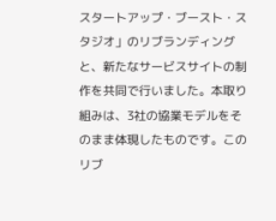スタートアップ・ブースト・スタジオ」のリブランディングと、新たなサービスサイトの制作を共同で行いました。本取り組みは、3社の協業モデルをそのまま体現したものです。このリブ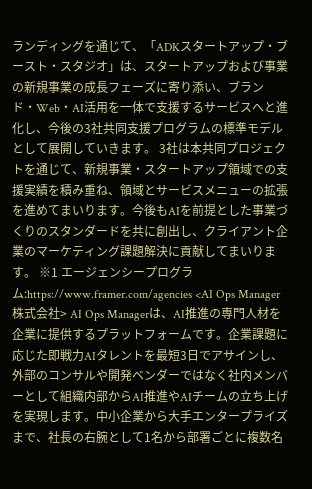ランディングを通じて、「ADKスタートアップ・ブースト・スタジオ」は、スタートアップおよび事業の新規事業の成長フェーズに寄り添い、ブランド・Web・AI活用を一体で支援するサービスへと進化し、今後の3社共同支援プログラムの標準モデルとして展開していきます。 3社は本共同プロジェクトを通じて、新規事業・スタートアップ領域での支援実績を積み重ね、領域とサービスメニューの拡張を進めてまいります。今後もAIを前提とした事業づくりのスタンダードを共に創出し、クライアント企業のマーケティング課題解決に貢献してまいります。 ※1 エージェンシープログラム:https://www.framer.com/agencies <AI Ops Manager株式会社> AI Ops Managerは、AI推進の専門人材を企業に提供するプラットフォームです。企業課題に応じた即戦力AIタレントを最短3日でアサインし、外部のコンサルや開発ベンダーではなく社内メンバーとして組織内部からAI推進やAIチームの立ち上げを実現します。中小企業から大手エンタープライズまで、社長の右腕として1名から部署ごとに複数名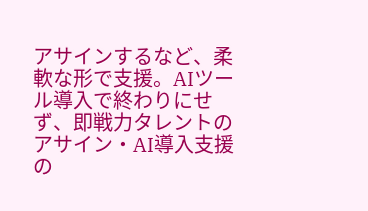アサインするなど、柔軟な形で支援。AIツール導入で終わりにせず、即戦力タレントのアサイン・AI導入支援の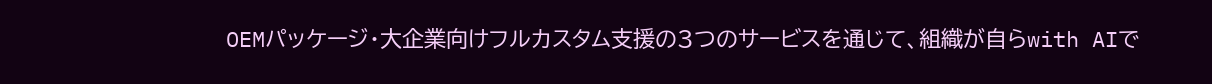OEMパッケージ・大企業向けフルカスタム支援の3つのサービスを通じて、組織が自らwith AIで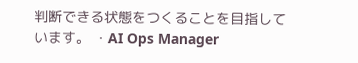判断できる状態をつくることを目指しています。 ・AI Ops Manager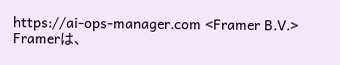https://ai-ops-manager.com <Framer B.V.> Framerは、